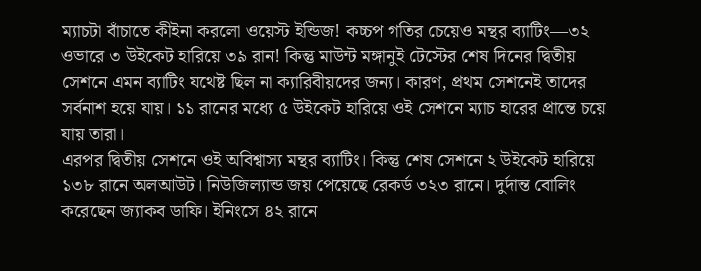ম্যাচটা বাঁচাতে কীইনা করলো ওয়েস্ট ইন্ডিজ! কচ্চপ গতির চেয়েও মন্থর ব্যাটিং—৩২ ওভারে ৩ উইকেট হারিয়ে ৩৯ রান! কিন্তু মাউন্ট মঙ্গানুই টেস্টের শেষ দিনের দ্বিতীয় সেশনে এমন ব্যাটিং যথেষ্ট ছিল না ক্যারিবীয়দের জন্য। কারণ, প্রথম সেশনেই তাদের সর্বনাশ হয়ে যায়। ১১ রানের মধ্যে ৫ উইকেট হারিয়ে ওই সেশনে ম্যাচ হারের প্রান্তে চয়ে যায় তারা।
এরপর দ্বিতীয় সেশনে ওই অবিশ্বাস্য মন্থর ব্যাটিং। কিন্তু শেষ সেশনে ২ উইকেট হারিয়ে ১৩৮ রানে অলআউট। নিউজিল্যান্ড জয় পেয়েছে রেকর্ড ৩২৩ রানে। দুর্দান্ত বোলিং করেছেন জ্যাকব ডাফি। ইনিংসে ৪২ রানে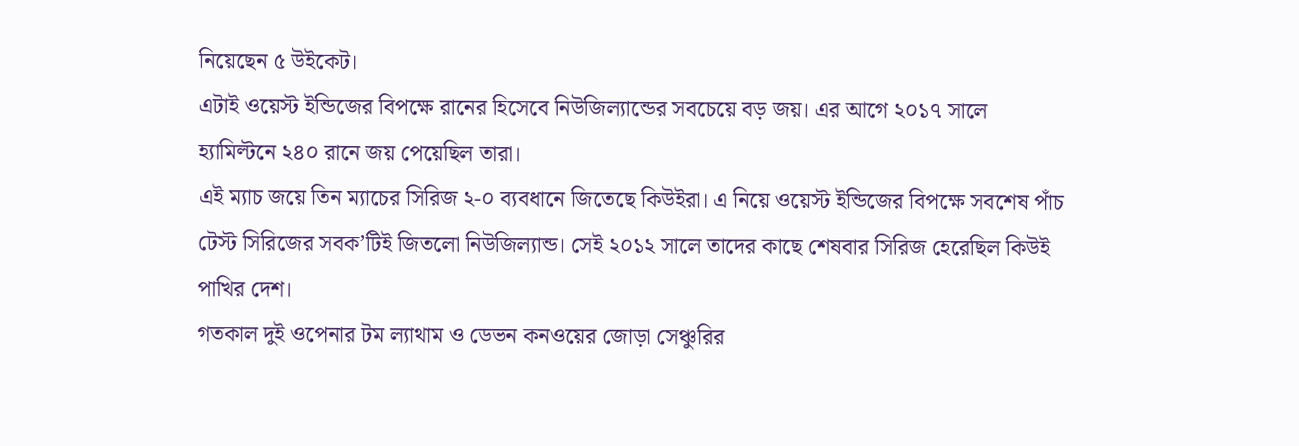নিয়েছেন ৫ উইকেট।
এটাই ওয়েস্ট ইন্ডিজের বিপক্ষে রানের হিসেবে নিউজিল্যান্ডের সবচেয়ে বড় জয়। এর আগে ২০১৭ সালে হ্যামিল্টনে ২৪০ রানে জয় পেয়েছিল তারা।
এই ম্যাচ জয়ে তিন ম্যাচের সিরিজ ২-০ ব্যবধানে জিতেছে কিউইরা। এ নিয়ে ওয়েস্ট ইন্ডিজের বিপক্ষে সবশেষ পাঁচ টেস্ট সিরিজের সবক’টিই জিতলো নিউজিল্যান্ড। সেই ২০১২ সালে তাদের কাছে শেষবার সিরিজ হেরেছিল কিউই পাখির দেশ।
গতকাল দুই ওপেনার টম ল্যাথাম ও ডেভন কনওয়ের জোড়া সেঞ্চুরির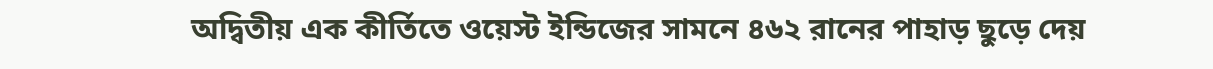অদ্বিতীয় এক কীর্তিতে ওয়েস্ট ইন্ডিজের সামনে ৪৬২ রানের পাহাড় ছুড়ে দেয়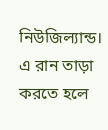নিউজিল্যান্ড। এ রান তাড়া করতে হলে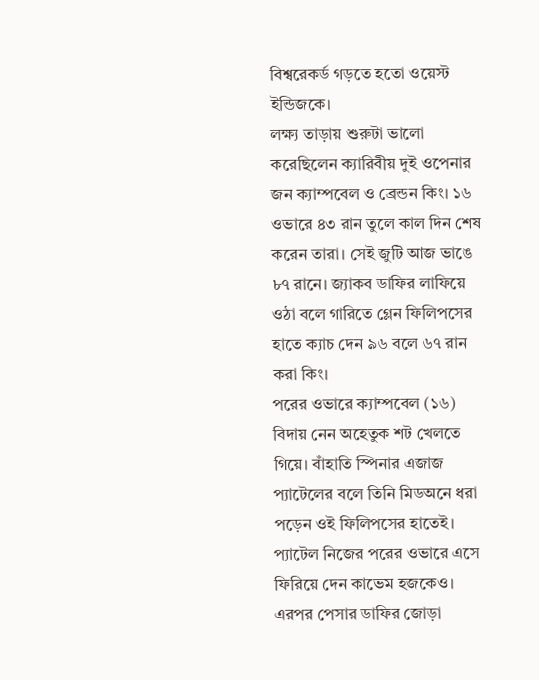বিশ্বরেকর্ড গড়তে হতো ওয়েস্ট ইন্ডিজকে।
লক্ষ্য তাড়ায় শুরুটা ভালো করেছিলেন ক্যারিবীয় দুই ওপেনার জন ক্যাম্পবেল ও ব্রেন্ডন কিং। ১৬ ওভারে ৪৩ রান তুলে কাল দিন শেষ করেন তারা। সেই জুটি আজ ভাঙে ৮৭ রানে। জ্যাকব ডাফির লাফিয়ে ওঠা বলে গারিতে গ্লেন ফিলিপসের হাতে ক্যাচ দেন ৯৬ বলে ৬৭ রান করা কিং।
পরের ওভারে ক্যাম্পবেল (১৬) বিদায় নেন অহেতুক শট খেলতে গিয়ে। বাঁহাতি স্পিনার এজাজ প্যাটেলের বলে তিনি মিডঅনে ধরা পড়েন ওই ফিলিপসের হাতেই। প্যাটেল নিজের পরের ওভারে এসে ফিরিয়ে দেন কাভেম হজকেও।
এরপর পেসার ডাফির জোড়া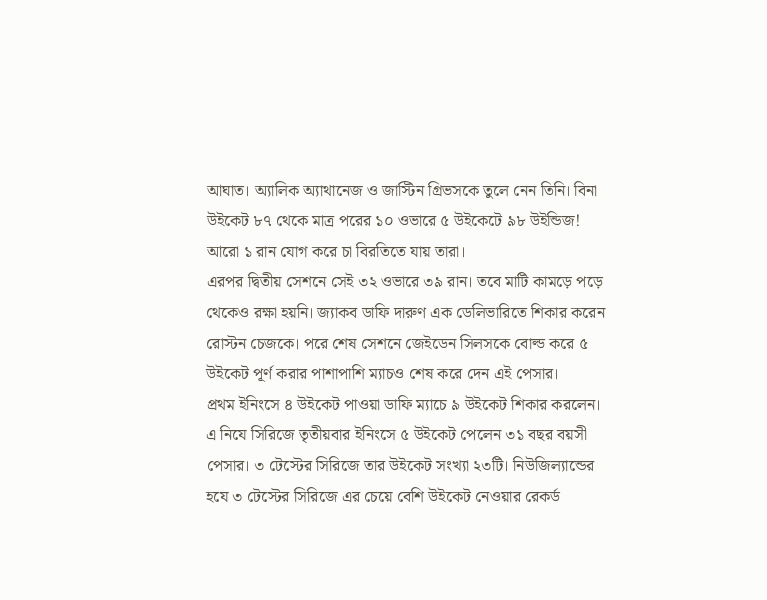আঘাত। অ্যালিক অ্যাথানেজ ও জাস্টিন গ্রিভসকে তুলে নেন তিনি। বিনা উইকেট ৮৭ থেকে মাত্র পরের ১০ ওভারে ৫ উইকেটে ৯৮ উইন্ডিজ! আরো ১ রান যোগ করে চা বিরতিতে যায় তারা।
এরপর দ্বিতীয় সেশনে সেই ৩২ ওভারে ৩৯ রান। তবে মাটি কামড়ে পড়ে থেকেও রক্ষা হয়নি। জ্যাকব ডাফি দারুণ এক ডেলিভারিতে শিকার করেন রোস্টন চেজকে। পরে শেষ সেশনে জেইডেন সিলসকে বোল্ড করে ৫ উইকেট পূর্ণ করার পাশাপাশি ম্যাচও শেষ করে দেন এই পেসার।
প্রথম ইনিংসে ৪ উইকেট পাওয়া ডাফি ম্যাচে ৯ উইকেট শিকার করলেন। এ নিযে সিরিজে তৃতীয়বার ইনিংসে ৫ উইকেট পেলেন ৩১ বছর বয়সী পেসার। ৩ টেস্টের সিরিজে তার উইকেট সংখ্যা ২৩টি। নিউজিল্যান্ডের হযে ৩ টেস্টের সিরিজে এর চেয়ে বেশি উইকেট নেওয়ার রেকর্ড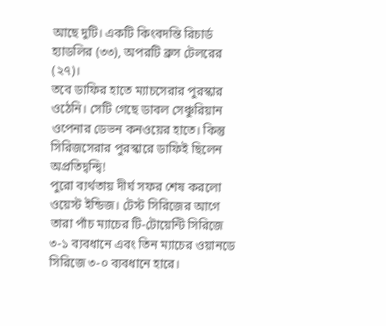আছে দুটি। একটি কিংবদন্তি রিচার্ড হ্যাডলির (৩৩), অপরটি ব্রুস টেলরের (২৭)।
তবে ডাফির হাতে ম্যাচসেরার পুরস্কার ওঠেনি। সেটি গেছে ডাবল সেঞ্চুরিয়ান ওপেনার ডেভন কনওয়ের হাতে। কিন্তু সিরিজসেরার পুরস্কারে ডাফিই ছিলেন অপ্রতিদ্বন্দ্বি!
পুরো ব্যর্থতায় দীর্ঘ সফর শেষ করলো ওয়েস্ট ইন্ডিজ। টেস্ট সিরিজের আগে তারা পাঁচ ম্যাচের টি-টোয়েন্টি সিরিজে ৩-১ ব্যবধানে এবং তিন ম্যাচের ওয়ানডে সিরিজে ৩-০ ব্যবধানে হারে।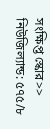সংক্ষিপ্ত স্কোর>>
নিউজিল্যান্ড: ৫৭৫/৮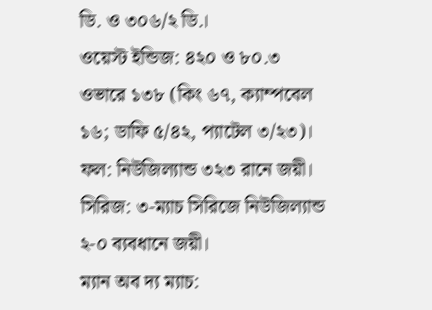ডি. ও ৩০৬/২ ডি.।
ওয়েস্ট ইন্ডিজ: ৪২০ ও ৮০.৩ ওভারে ১৩৮ (কিং ৬৭, ক্যাম্পবেল ১৬; ডাফি ৫/৪২, প্যাটেল ৩/২৩)।
ফল: নিউজিল্যান্ড ৩২৩ রানে জয়ী।
সিরিজ: ৩-ম্যাচ সিরিজে নিউজিল্যান্ড ২-০ ব্যবধানে জয়ী।
ম্যান অব দ্য ম্যাচ: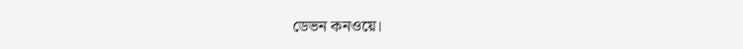ডেভন কনওয়ে।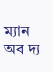ম্যান অব দ্য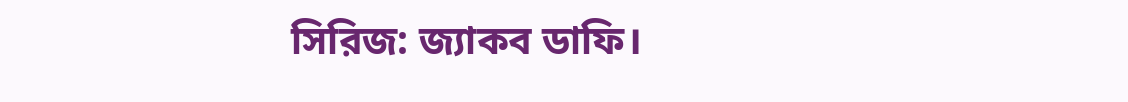সিরিজ: জ্যাকব ডাফি।